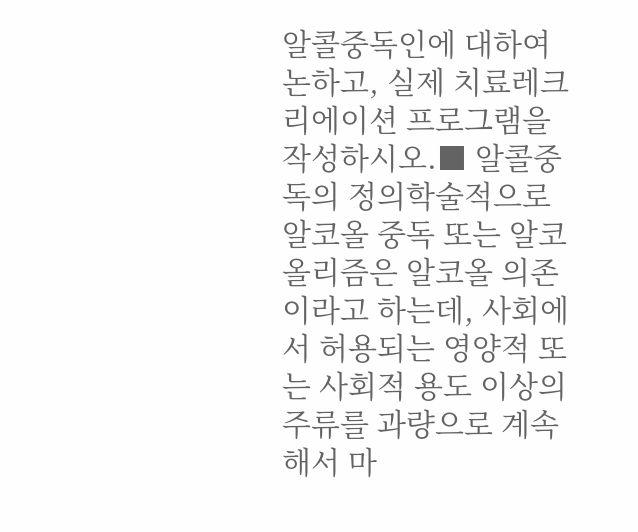알콜중독인에 대하여 논하고, 실제 치료레크리에이션 프로그램을 작성하시오.■ 알콜중독의 정의학술적으로 알코올 중독 또는 알코올리즘은 알코올 의존이라고 하는데, 사회에서 허용되는 영양적 또는 사회적 용도 이상의 주류를 과량으로 계속해서 마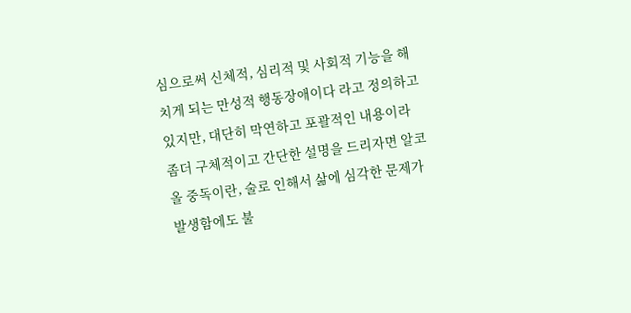심으로써 신체적, 심리적 및 사회적 기능을 해치게 되는 만성적 행동장애이다 라고 정의하고 있지만, 대단히 막연하고 포괄적인 내용이라 좀더 구체적이고 간단한 설명을 드리자면 알코올 중독이란, 술로 인해서 삶에 심각한 문제가 발생함에도 불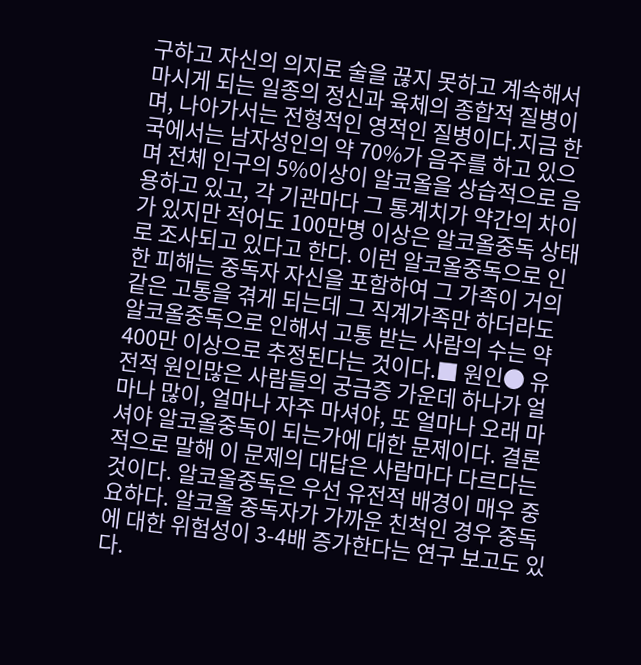구하고 자신의 의지로 술을 끊지 못하고 계속해서 마시게 되는 일종의 정신과 육체의 종합적 질병이며, 나아가서는 전형적인 영적인 질병이다.지금 한국에서는 남자성인의 약 70%가 음주를 하고 있으며 전체 인구의 5%이상이 알코올을 상습적으로 음용하고 있고, 각 기관마다 그 통계치가 약간의 차이가 있지만 적어도 100만명 이상은 알코올중독 상태로 조사되고 있다고 한다. 이런 알코올중독으로 인한 피해는 중독자 자신을 포함하여 그 가족이 거의 같은 고통을 겪게 되는데 그 직계가족만 하더라도 알코올중독으로 인해서 고통 받는 사람의 수는 약 400만 이상으로 추정된다는 것이다.■ 원인● 유전적 원인많은 사람들의 궁금증 가운데 하나가 얼마나 많이, 얼마나 자주 마셔야, 또 얼마나 오래 마셔야 알코올중독이 되는가에 대한 문제이다. 결론적으로 말해 이 문제의 대답은 사람마다 다르다는 것이다. 알코올중독은 우선 유전적 배경이 매우 중요하다. 알코올 중독자가 가까운 친척인 경우 중독에 대한 위험성이 3-4배 증가한다는 연구 보고도 있다.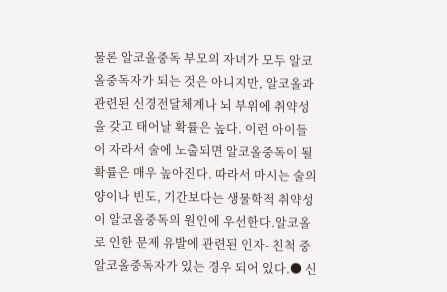물론 알코올중독 부모의 자녀가 모두 알코올중독자가 되는 것은 아니지만, 알코올과 관련된 신경전달체계나 뇌 부위에 취약성을 갖고 태어날 확률은 높다. 이런 아이들이 자라서 술에 노출되면 알코올중독이 될 확률은 매우 높아진다. 따라서 마시는 술의 양이나 빈도, 기간보다는 생물학적 취약성이 알코올중독의 원인에 우선한다.알코올로 인한 문제 유발에 관련된 인자- 친척 중 알코올중독자가 있는 경우 되어 있다.● 신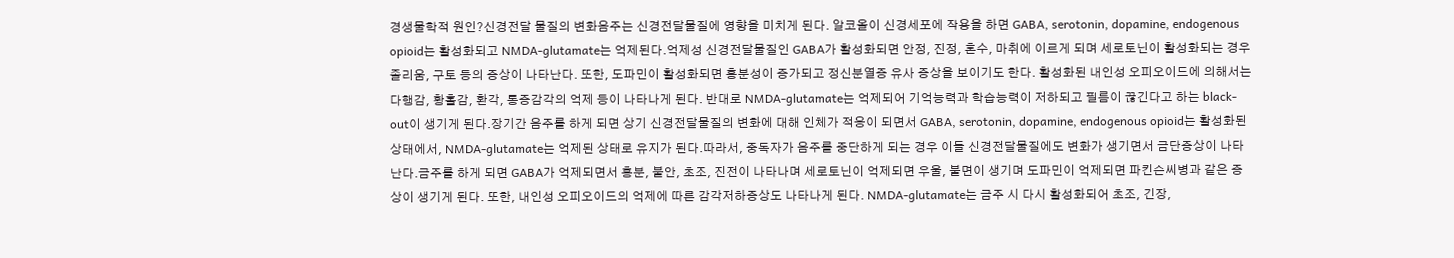경생물학적 원인?신경전달 물질의 변화음주는 신경전달물질에 영향을 미치게 된다. 알코올이 신경세포에 작용을 하면 GABA, serotonin, dopamine, endogenous opioid는 활성화되고 NMDA-glutamate는 억제된다.억제성 신경전달물질인 GABA가 활성화되면 안정, 진정, 혼수, 마취에 이르게 되며 세로토닌이 활성화되는 경우 졸리움, 구토 등의 증상이 나타난다. 또한, 도파민이 활성화되면 흥분성이 증가되고 정신분열증 유사 증상을 보이기도 한다. 활성화된 내인성 오피오이드에 의해서는 다행감, 황홀감, 환각, 통증감각의 억제 등이 나타나게 된다. 반대로 NMDA-glutamate는 억제되어 기억능력과 학습능력이 저하되고 필름이 끊긴다고 하는 black-out이 생기게 된다.장기간 음주를 하게 되면 상기 신경전달물질의 변화에 대해 인체가 적응이 되면서 GABA, serotonin, dopamine, endogenous opioid는 활성화된 상태에서, NMDA-glutamate는 억제된 상태로 유지가 된다.따라서, 중독자가 음주를 중단하게 되는 경우 이들 신경전달물질에도 변화가 생기면서 금단증상이 나타난다.금주를 하게 되면 GABA가 억제되면서 흥분, 불안, 초조, 진전이 나타나며 세로토닌이 억제되면 우울, 불면이 생기며 도파민이 억제되면 파킨슨씨병과 같은 증상이 생기게 된다. 또한, 내인성 오피오이드의 억제에 따른 감각저하증상도 나타나게 된다. NMDA-glutamate는 금주 시 다시 활성화되어 초조, 긴장,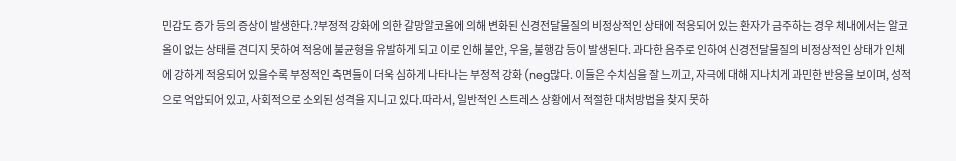민감도 증가 등의 증상이 발생한다.?부정적 강화에 의한 갈망알코올에 의해 변화된 신경전달물질의 비정상적인 상태에 적응되어 있는 환자가 금주하는 경우 체내에서는 알코올이 없는 상태를 견디지 못하여 적응에 불균형을 유발하게 되고 이로 인해 불안, 우울, 불행감 등이 발생된다. 과다한 음주로 인하여 신경전달물질의 비정상적인 상태가 인체에 강하게 적응되어 있을수록 부정적인 측면들이 더욱 심하게 나타나는 부정적 강화 (neg많다. 이들은 수치심을 잘 느끼고, 자극에 대해 지나치게 과민한 반응을 보이며, 성적으로 억압되어 있고, 사회적으로 소외된 성격을 지니고 있다.따라서, 일반적인 스트레스 상황에서 적절한 대처방법을 찾지 못하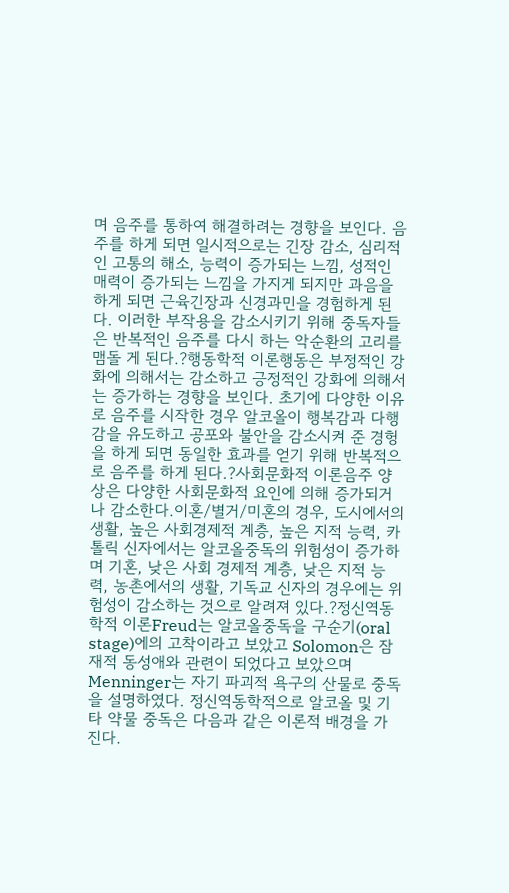며 음주를 통하여 해결하려는 경향을 보인다. 음주를 하게 되면 일시적으로는 긴장 감소, 심리적인 고통의 해소, 능력이 증가되는 느낌, 성적인 매력이 증가되는 느낌을 가지게 되지만 과음을 하게 되면 근육긴장과 신경과민을 경험하게 된다. 이러한 부작용을 감소시키기 위해 중독자들은 반복적인 음주를 다시 하는 악순환의 고리를 맴돌 게 된다.?행동학적 이론행동은 부정적인 강화에 의해서는 감소하고 긍정적인 강화에 의해서는 증가하는 경향을 보인다. 초기에 다양한 이유로 음주를 시작한 경우 알코올이 행복감과 다행감을 유도하고 공포와 불안을 감소시켜 준 경헝을 하게 되면 동일한 효과를 얻기 위해 반복적으로 음주를 하게 된다.?사회문화적 이론음주 양상은 다양한 사회문화적 요인에 의해 증가되거나 감소한다.이혼/별거/미혼의 경우, 도시에서의 생활, 높은 사회경제적 계층, 높은 지적 능력, 카톨릭 신자에서는 알코올중독의 위험성이 증가하며 기혼, 낮은 사회 경제적 계층, 낮은 지적 능력, 농촌에서의 생활, 기독교 신자의 경우에는 위험성이 감소하는 것으로 알려져 있다.?정신역동학적 이론Freud는 알코올중독을 구순기(oral stage)에의 고착이라고 보았고 Solomon은 잠재적 동성애와 관련이 되었다고 보았으며 Menninger는 자기 파괴적 욕구의 산물로 중독을 설명하였다. 정신역동학적으로 알코올 및 기타 약물 중독은 다음과 같은 이론적 배경을 가진다.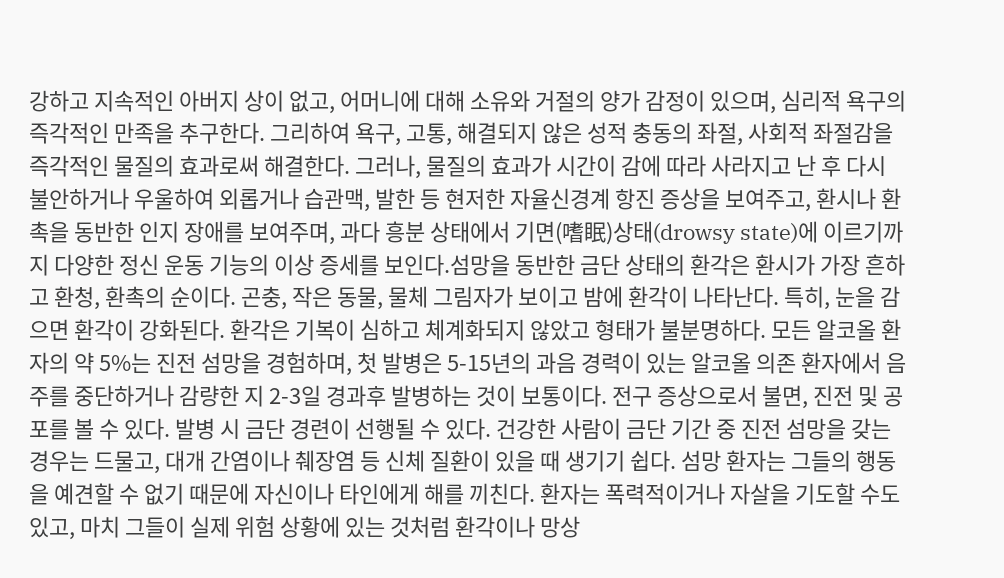강하고 지속적인 아버지 상이 없고, 어머니에 대해 소유와 거절의 양가 감정이 있으며, 심리적 욕구의 즉각적인 만족을 추구한다. 그리하여 욕구, 고통, 해결되지 않은 성적 충동의 좌절, 사회적 좌절감을 즉각적인 물질의 효과로써 해결한다. 그러나, 물질의 효과가 시간이 감에 따라 사라지고 난 후 다시 불안하거나 우울하여 외롭거나 습관맥, 발한 등 현저한 자율신경계 항진 증상을 보여주고, 환시나 환촉을 동반한 인지 장애를 보여주며, 과다 흥분 상태에서 기면(嗜眠)상태(drowsy state)에 이르기까지 다양한 정신 운동 기능의 이상 증세를 보인다.섬망을 동반한 금단 상태의 환각은 환시가 가장 흔하고 환청, 환촉의 순이다. 곤충, 작은 동물, 물체 그림자가 보이고 밤에 환각이 나타난다. 특히, 눈을 감으면 환각이 강화된다. 환각은 기복이 심하고 체계화되지 않았고 형태가 불분명하다. 모든 알코올 환자의 약 5%는 진전 섬망을 경험하며, 첫 발병은 5-15년의 과음 경력이 있는 알코올 의존 환자에서 음주를 중단하거나 감량한 지 2-3일 경과후 발병하는 것이 보통이다. 전구 증상으로서 불면, 진전 및 공포를 볼 수 있다. 발병 시 금단 경련이 선행될 수 있다. 건강한 사람이 금단 기간 중 진전 섬망을 갖는 경우는 드물고, 대개 간염이나 췌장염 등 신체 질환이 있을 때 생기기 쉽다. 섬망 환자는 그들의 행동을 예견할 수 없기 때문에 자신이나 타인에게 해를 끼친다. 환자는 폭력적이거나 자살을 기도할 수도 있고, 마치 그들이 실제 위험 상황에 있는 것처럼 환각이나 망상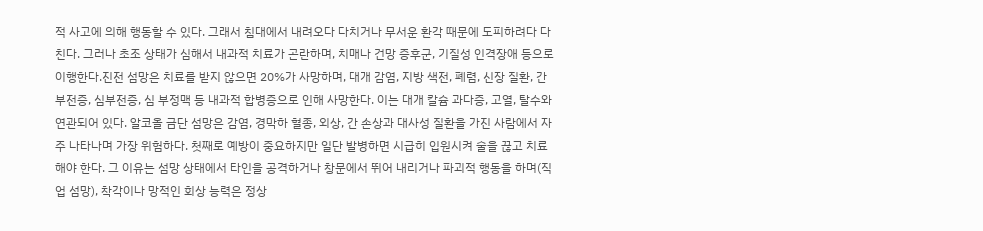적 사고에 의해 행동할 수 있다. 그래서 침대에서 내려오다 다치거나 무서운 환각 때문에 도피하려다 다친다. 그러나 초조 상태가 심해서 내과적 치료가 곤란하며, 치매나 건망 증후군, 기질성 인격장애 등으로 이행한다.진전 섬망은 치료를 받지 않으면 20%가 사망하며, 대개 감염, 지방 색전, 폐렴, 신장 질환, 간부전증, 심부전증, 심 부정맥 등 내과적 합병증으로 인해 사망한다. 이는 대개 칼슘 과다증, 고열, 탈수와 연관되어 있다. 알코올 금단 섬망은 감염, 경막하 혈종, 외상, 간 손상과 대사성 질환을 가진 사람에서 자주 나타나며 가장 위험하다. 첫째로 예방이 중요하지만 일단 발병하면 시급히 입원시켜 술을 끊고 치료해야 한다. 그 이유는 섬망 상태에서 타인을 공격하거나 창문에서 뛰어 내리거나 파괴적 행동을 하며(직업 섬망), 착각이나 망적인 회상 능력은 정상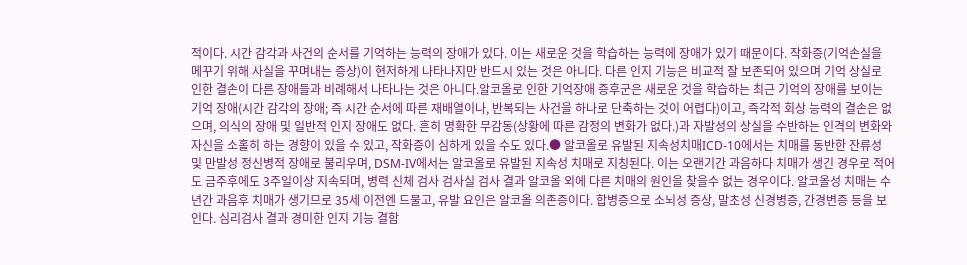적이다. 시간 감각과 사건의 순서를 기억하는 능력의 장애가 있다. 이는 새로운 것을 학습하는 능력에 장애가 있기 때문이다. 작화증(기억손실을 메꾸기 위해 사실을 꾸며내는 증상)이 현저하게 나타나지만 반드시 있는 것은 아니다. 다른 인지 기능은 비교적 잘 보존되어 있으며 기억 상실로 인한 결손이 다른 장애들과 비례해서 나타나는 것은 아니다.알코올로 인한 기억장애 증후군은 새로운 것을 학습하는 최근 기억의 장애를 보이는 기억 장애(시간 감각의 장애; 즉 시간 순서에 따른 재배열이나, 반복되는 사건을 하나로 단축하는 것이 어렵다)이고, 즉각적 회상 능력의 결손은 없으며, 의식의 장애 및 일반적 인지 장애도 없다. 흔히 명확한 무감동(상황에 따른 감정의 변화가 없다.)과 자발성의 상실을 수반하는 인격의 변화와 자신을 소홀히 하는 경향이 있을 수 있고, 작화증이 심하게 있을 수도 있다.● 알코올로 유발된 지속성치매ICD-10에서는 치매를 동반한 잔류성 및 만발성 정신병적 장애로 불리우며, DSM-IV에서는 알코올로 유발된 지속성 치매로 지칭된다. 이는 오랜기간 과음하다 치매가 생긴 경우로 적어도 금주후에도 3주일이상 지속되며, 병력 신체 검사 검사실 검사 결과 알코올 외에 다른 치매의 원인을 찾을수 없는 경우이다. 알코올성 치매는 수년간 과음후 치매가 생기므로 35세 이전엔 드물고, 유발 요인은 알코올 의존증이다. 합병증으로 소뇌성 증상, 말초성 신경병증, 간경변증 등을 보인다. 심리검사 결과 경미한 인지 기능 결함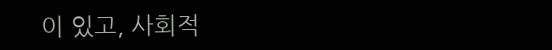이 있고, 사회적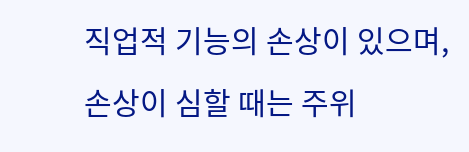직업적 기능의 손상이 있으며, 손상이 심할 때는 주위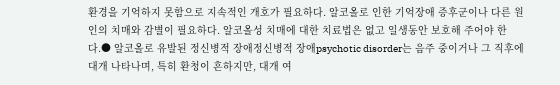환경을 기억하지 못함으로 지속적인 개호가 필요하다. 알코올로 인한 기억장애 증후군이나 다른 원인의 치매와 감별이 필요하다. 알코올성 치매에 대한 치료법은 없고 일생동안 보호해 주어야 한다.● 알코올로 유발된 정신병적 장애정신병적 장애psychotic disorder는 음주 중이거나 그 직후에 대개 나타나며, 특히 환청이 흔하지만, 대개 여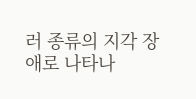러 종류의 지각 장애로 나타나